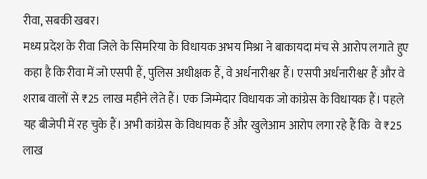रीवा, सबकी खबर।
मध्य प्रदेश के रीवा जिले के सिमरिया के विधायक अभय मिश्रा ने बाकायदा मंच से आरोप लगाते हुए कहा है कि रीवा में जो एसपी हैं, पुलिस अधीक्षक हैं, वे अर्धनारीश्वर हैं। एसपी अर्धनारीश्वर हैं और वे शराब वालों से ₹25 लाख महीने लेते हैं। एक जिम्मेदार विधायक जो कांग्रेस के विधायक हैं। पहले  यह बीजेपी में रह चुके हैं। अभी कांग्रेस के विधायक हैं और खुलेआम आरोप लगा रहे हैं कि  वे ₹25 लाख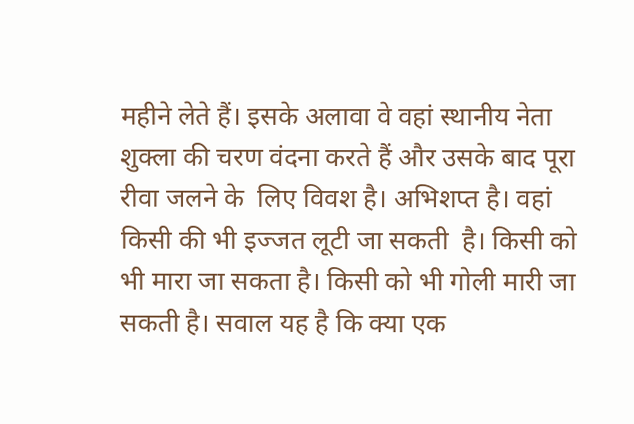महीने लेते हैं। इसके अलावा वे वहां स्थानीय नेता शुक्ला की चरण वंदना करते हैं और उसके बाद पूरा रीवा जलने के  लिए विवश है। अभिशप्त है। वहां किसी की भी इज्जत लूटी जा सकती  है। किसी को भी मारा जा सकता है। किसी को भी गोली मारी जा सकती है। सवाल यह है कि क्या एक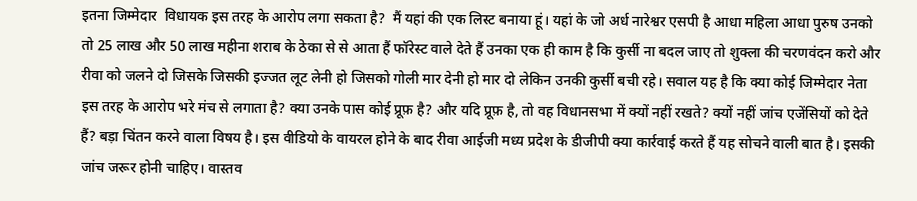इतना जिम्मेदार  विधायक इस तरह के आरोप लगा सकता है?  मैं यहां की एक लिस्ट बनाया हूं। यहां के जो अर्ध नारेश्वर एसपी है आधा महिला आधा पुरुष उनको तो 25 लाख और 50 लाख महीना शराब के ठेका से से आता हैं फॉरेस्ट वाले देते हैं उनका एक ही काम है कि कुर्सी ना बदल जाए तो शुक्ला की चरणवंदन करो और रीवा को जलने दो जिसके जिसकी इज्जत लूट लेनी हो जिसको गोली मार देनी हो मार दो लेकिन उनकी कुर्सी बची रहे। सवाल यह है कि क्या कोई जिम्मेदार नेता इस तरह के आरोप भरे मंच से लगाता है? क्या उनके पास कोई प्रूफ़ है? और यदि प्रूफ़ है, तो वह विधानसभा में क्यों नहीं रखते? क्यों नहीं जांच एजेंसियों को देते हैं? बड़ा चिंतन करने वाला विषय है। इस वीडियो के वायरल होने के बाद रीवा आईजी मध्य प्रदेश के डीजीपी क्या कार्रवाई करते हैं यह सोचने वाली बात है। इसकी जांच जरूर होनी चाहिए। वास्तव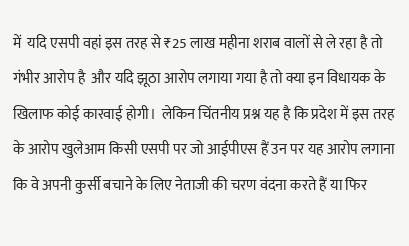में  यदि एसपी वहां इस तरह से ₹25 लाख महीना शराब वालों से ले रहा है तो गंभीर आरोप है  और यदि झूठा आरोप लगाया गया है तो क्या इन विधायक के खिलाफ कोई कारवाई होगी।  लेकिन चिंतनीय प्रश्न यह है कि प्रदेश में इस तरह के आरोप खुलेआम किसी एसपी पर जो आईपीएस हैं उन पर यह आरोप लगाना कि वे अपनी कुर्सी बचाने के लिए नेताजी की चरण वंदना करते हैं या फिर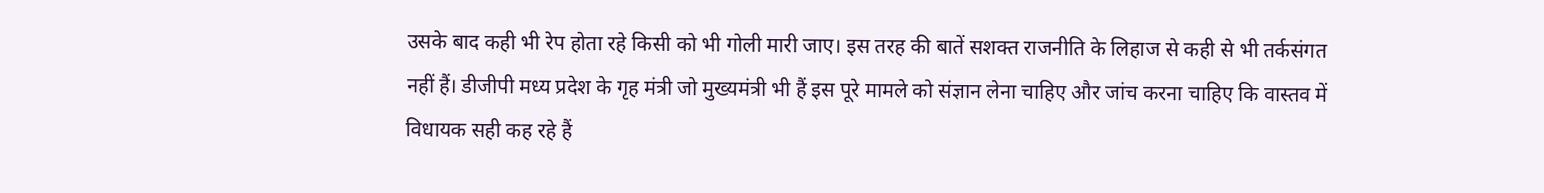उसके बाद कही भी रेप होता रहे किसी को भी गोली मारी जाए। इस तरह की बातें सशक्त राजनीति के लिहाज से कही से भी तर्कसंगत नहीं हैं। डीजीपी मध्य प्रदेश के गृह मंत्री जो मुख्यमंत्री भी हैं इस पूरे मामले को संज्ञान लेना चाहिए और जांच करना चाहिए कि वास्तव में विधायक सही कह रहे हैं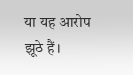या यह आरोप झूठे हैं।